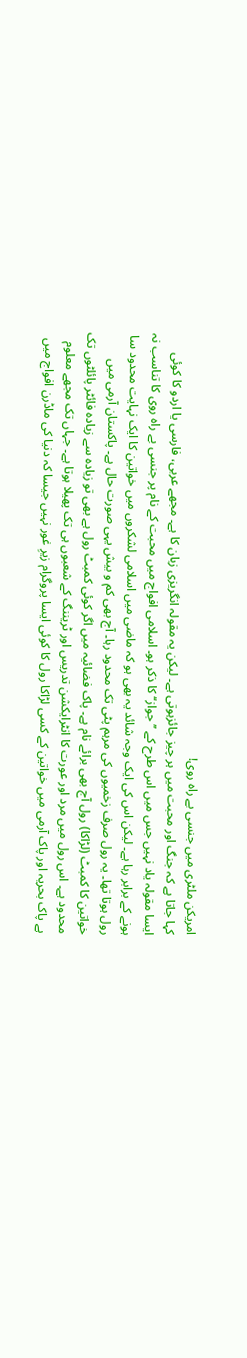امریکن ملٹری میں جنسی بے راہ روی!
کہا جاتا ہے کہ جنگ اور محبت میں ہر چیز جائزہوتی ہے۔ لیکن یہ مقولہ انگریزی زبان کا ہے۔ مجھے عربی، فارسی یا اردو کا کوئی ایسا مقولہ یاد نہیں جس میں اس طرح کے ’’جواز‘‘ کا ذکر ہو۔ اسلامی افواج میں محبت کے نام پر جنسی بے راہ روی کا تناسب نہ ہونے کے برابر رہا ہے۔ لیکن اس کی ایک وجہ شائد یہ بھی ہو کہ ماضی میں اسلامی لشکروں میں خواتین کا ایک نہایت محدود سا رول ہوتا تھا۔ یہ رول صرف زخمیوں کی مرہم پٹی تک محدود رہا۔ آج بھی کم و بیش یہی صورت حال ہے۔ پاکستان آرمی میں خواتین کا کمبٹ (لڑاکا) رول آج بھی برائے نام ہے۔ پاک فضائیہ میں اگر کوئی کمبٹ رول ہے بھی تو زیادہ سے زیادہ فائٹر پائلٹوں تک محدود ہے۔ اس رول میں مرد اور عورت کا انٹرایکشن تدریس اور ٹریننگ کے شعبوں ہی تک پھیلا ہوتا ہے۔ جہاں تک مجھے معلوم ہے پاک بحریہ اور پاک آرمی میں خواتین کے کسی لڑاکا رول کا کوئی ایسا پروگرام زیرِ غور نہیں جیسا کہ دنیا کی ماڈرن افواج میں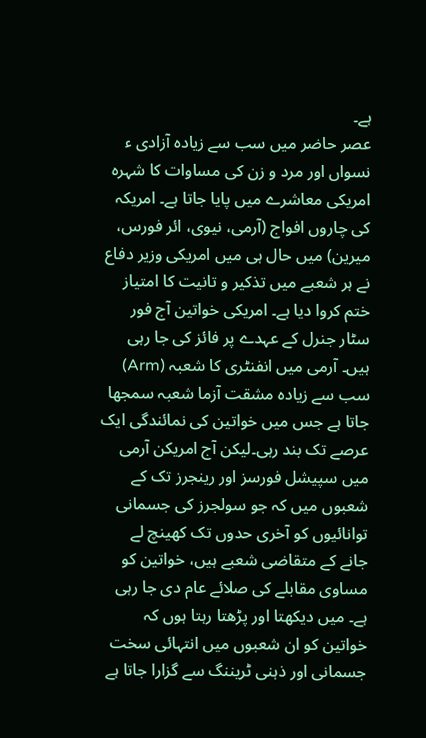ہے۔
عصر حاضر میں سب سے زیادہ آزادی ء نسواں اور مرد و زن کی مساوات کا شہرہ امریکی معاشرے میں پایا جاتا ہے۔ امریکہ کی چاروں افواج (آرمی، نیوی، ائر فورس، میرین) میں حال ہی میں امریکی وزیر دفاع نے ہر شعبے میں تذکیر و تانیت کا امتیاز ختم کروا دیا ہے۔ امریکی خواتین آج فور سٹار جنرل کے عہدے پر فائز کی جا رہی ہیں۔ آرمی میں انفنٹری کا شعبہ (Arm) سب سے زیادہ مشقت آزما شعبہ سمجھا جاتا ہے جس میں خواتین کی نمائندگی ایک عرصے تک بند رہی۔لیکن آج امریکن آرمی میں سپیشل فورسز اور رینجرز تک کے شعبوں میں کہ جو سولجرز کی جسمانی توانائیوں کو آخری حدوں تک کھینچ لے جانے کے متقاضی شعبے ہیں، خواتین کو مساوی مقابلے کی صلائے عام دی جا رہی ہے۔ میں دیکھتا اور پڑھتا رہتا ہوں کہ خواتین کو ان شعبوں میں انتہائی سخت جسمانی اور ذہنی ٹریننگ سے گزارا جاتا ہے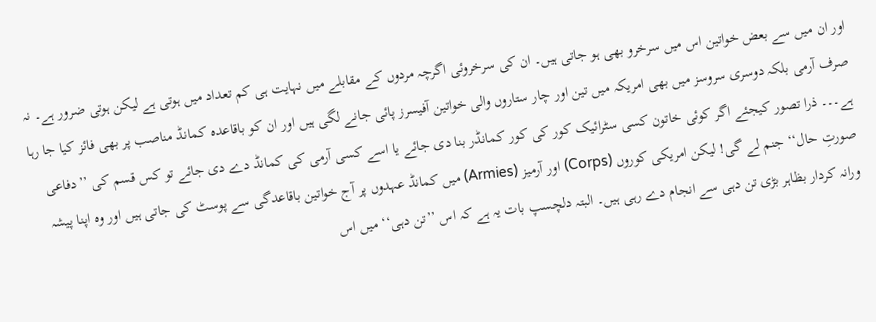اور ان میں سے بعض خواتین اس میں سرخرو بھی ہو جاتی ہیں۔ ان کی سرخروئی اگرچہ مردوں کے مقابلے میں نہایت ہی کم تعداد میں ہوتی ہے لیکن ہوتی ضرور ہے۔ نہ صرف آرمی بلکہ دوسری سروسز میں بھی امریکہ میں تین اور چار ستاروں والی خواتین آفیسرز پائی جانے لگی ہیں اور ان کو باقاعدہ کمانڈ مناصب پر بھی فائز کیا جا رہا ہے۔۔۔ ذرا تصور کیجئے اگر کوئی خاتون کسی سٹرائیک کور کی کور کمانڈر بنا دی جائے یا اسے کسی آرمی کی کمانڈ دے دی جائے تو کس قسم کی ’’دفاعی صورتِ حال‘‘ جنم لے گی! لیکن امریکی کوروں (Corps) اور آرمیز (Armies) میں کمانڈ عہدوں پر آج خواتین باقاعدگی سے پوسٹ کی جاتی ہیں اور وہ اپنا پیشہ ورانہ کردار بظاہر بڑی تن دہی سے انجام دے رہی ہیں۔ البتہ دلچسپ بات یہ ہے کہ اس ’’تن دہی‘‘ میں اس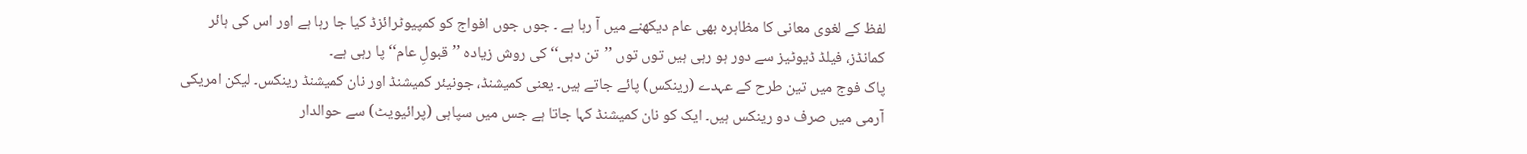لفظ کے لغوی معانی کا مظاہرہ بھی عام دیکھنے میں آ رہا ہے ۔ جوں جوں افواج کو کمپیوٹرائزڈ کیا جا رہا ہے اور اس کی ہائر کمانڈز، فیلڈ ڈیوٹیز سے دور ہو رہی ہیں توں توں ’’تن دہی‘‘ کی روش زیادہ ’’قبولِ عام‘‘ پا رہی ہے۔
پاک فوج میں تین طرح کے عہدے (رینکس) پائے جاتے ہیں۔ یعنی کمیشنڈ، جونیئر کمیشنڈ اور نان کمیشنڈ رینکس۔ لیکن امریکی آرمی میں صرف دو رینکس ہیں۔ ایک کو نان کمیشنڈ کہا جاتا ہے جس میں سپاہی (پرائیویٹ) سے حوالدار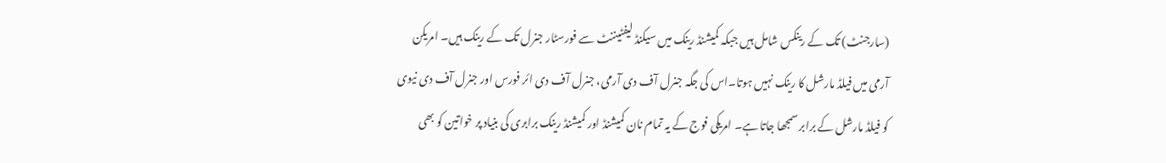(سارجنٹ) تک کے رینکس شامل ہیں جبکہ کمیشنڈ رینک میں سیکنڈ لیفٹیننٹ سے فورسٹار جنرل تک کے رینک ہیں۔ امریکن آرمی میں فیلڈ مارشل کا رینک نہیں ہوتا۔اس کی جگہ جنرل آف دی آرمی، جنرل آف دی ائر فورس اور جنرل آف دی نیوی کو فیلڈ مارشل کے برابر سمجھا جاتا ہے۔ امریکی فوج کے یہ تمام نان کمیشنڈ اور کمیشنڈ رینک برابری کی بنیاد پر خواتین کو بھی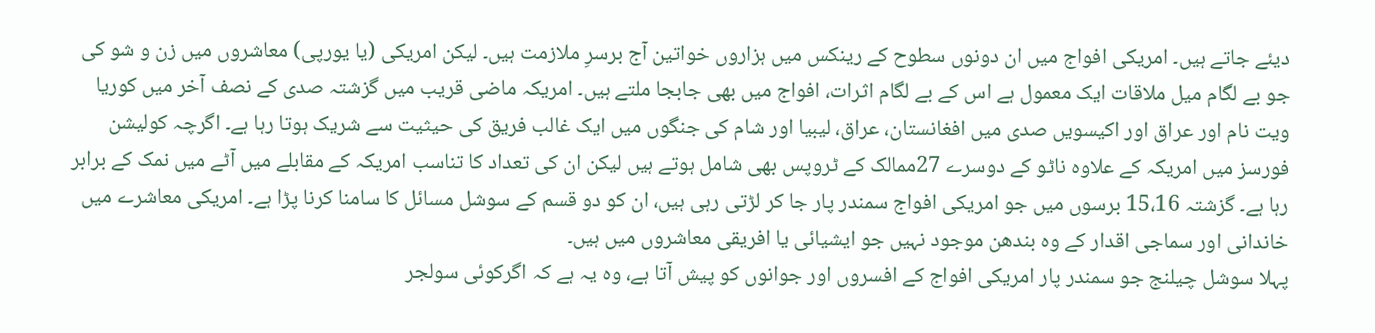دیئے جاتے ہیں۔ امریکی افواج میں ان دونوں سطوح کے رینکس میں ہزاروں خواتین آج برسرِ ملازمت ہیں۔ لیکن امریکی (یا یورپی) معاشروں میں زن و شو کی جو بے لگام میل ملاقات ایک معمول ہے اس کے بے لگام اثرات، افواج میں بھی جابجا ملتے ہیں۔ امریکہ ماضی قریب میں گزشتہ صدی کے نصف آخر میں کوریا ویت نام اور عراق اور اکیسویں صدی میں افغانستان، عراق، لیبیا اور شام کی جنگوں میں ایک غالب فریق کی حیثیت سے شریک ہوتا رہا ہے۔ اگرچہ کولیشن فورسز میں امریکہ کے علاوہ ناٹو کے دوسرے 27ممالک کے ٹروپس بھی شامل ہوتے ہیں لیکن ان کی تعداد کا تناسب امریکہ کے مقابلے میں آٹے میں نمک کے برابر رہا ہے۔ گزشتہ 15،16 برسوں میں جو امریکی افواج سمندر پار جا کر لڑتی رہی ہیں، ان کو دو قسم کے سوشل مسائل کا سامنا کرنا پڑا ہے۔ امریکی معاشرے میں خاندانی اور سماجی اقدار کے وہ بندھن موجود نہیں جو ایشیائی یا افریقی معاشروں میں ہیں۔
پہلا سوشل چیلنج جو سمندر پار امریکی افواج کے افسروں اور جوانوں کو پیش آتا ہے، وہ یہ ہے کہ اگرکوئی سولجر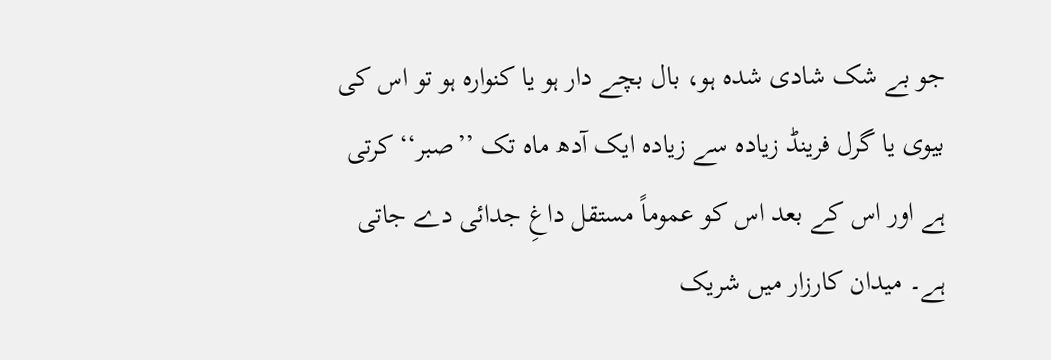جو بے شک شادی شدہ ہو، بال بچے دار ہو یا کنوارہ ہو تو اس کی بیوی یا گرل فرینڈ زیادہ سے زیادہ ایک آدھ ماہ تک ’’صبر‘‘ کرتی ہے اور اس کے بعد اس کو عموماً مستقل داغِ جدائی دے جاتی ہے۔ میدان کارزار میں شریک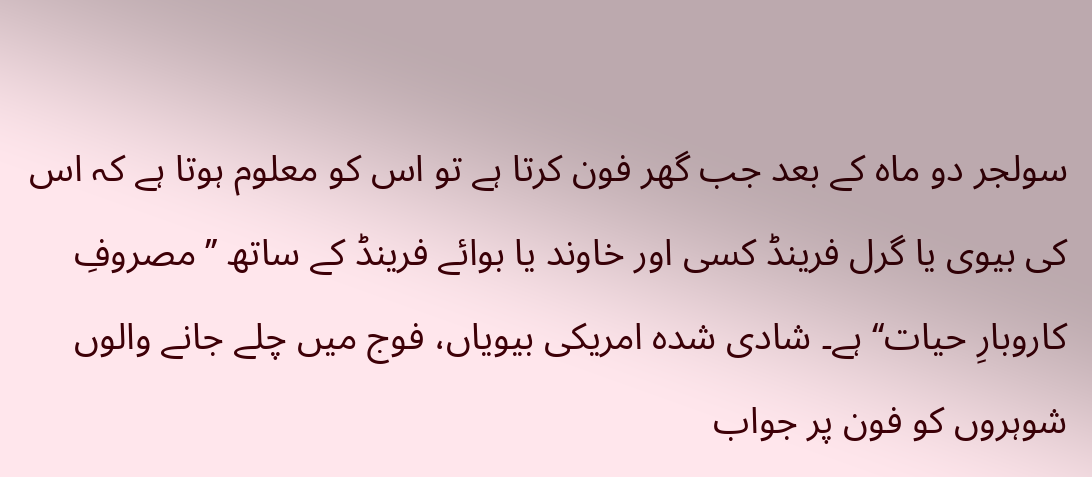سولجر دو ماہ کے بعد جب گھر فون کرتا ہے تو اس کو معلوم ہوتا ہے کہ اس کی بیوی یا گرل فرینڈ کسی اور خاوند یا بوائے فرینڈ کے ساتھ ’’مصروفِ کاروبارِ حیات‘‘ ہے۔ شادی شدہ امریکی بیویاں، فوج میں چلے جانے والوں شوہروں کو فون پر جواب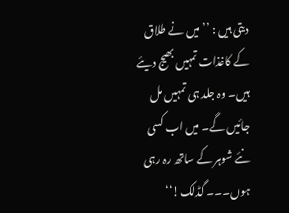دیتی ہیں : ’’میں نے طلاق کے کاغذات تمہیں بھیج دیئے ہیں۔ وہ جلد ہی تمہیں مل جائیں گے۔ میں اب کسی نئے شوہر کے ساتھ رہ رہی ہوں۔۔۔ گڈلک!‘‘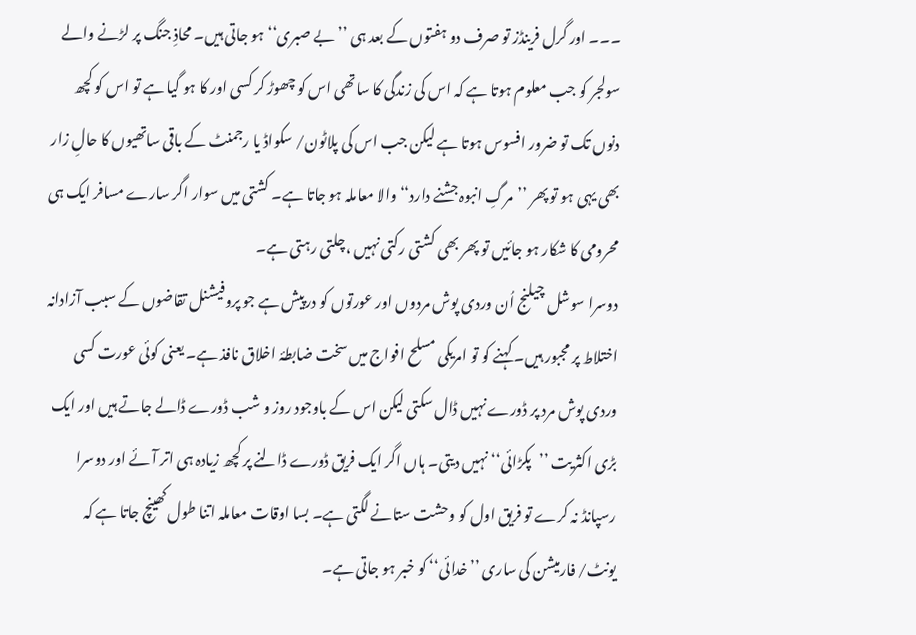۔۔۔ اور گرل فرینڈز تو صرف دو ہفتوں کے بعد ہی ’’بے صبری‘‘ ہو جاتی ہیں۔ محاذِ جنگ پر لڑنے والے سولجر کو جب معلوم ہوتا ہے کہ اس کی زندگی کا ساتھی اس کو چھوڑ کر کسی اور کا ہو گیا ہے تو اس کو کچھ دنوں تک تو ضرور افسوس ہوتا ہے لیکن جب اس کی پلاٹون/ سکواڈ یا رجمنٹ کے باقی ساتھیوں کا حالِ زار بھی یہی ہو تو پھر ’’مرگِ انبوہ جشنے دارد‘‘ والا معاملہ ہو جاتا ہے۔ کشتی میں سوار اگر سارے مسافر ایک ہی محرومی کا شکار ہو جائیں تو پھر بھی کشتی رکتی نہیں ،چلتی رہتی ہے۔
دوسرا سوشل چیلنج اُن وردی پوش مردوں اور عورتوں کو درپیش ہے جو پروفیشنل تقاضوں کے سبب آزادانہ اختلاط پر مجبور ہیں۔ کہنے کو تو امریکی مسلح افواج میں سخت ضابطۂ اخلاق نافذ ہے۔ یعنی کوئی عورت کسی وردی پوش مرد پر ڈورے نہیں ڈال سکتی لیکن اس کے باوجود روز و شب ڈورے ڈالے جاتے ہیں اور ایک بڑی اکثریت ’’پکڑائی‘‘ نہیں دیتی۔ ہاں اگر ایک فریق ڈورے ڈالنے پر کچھ زیادہ ہی اتر آئے اور دوسرا رسپانڈ نہ کرے تو فریق اول کو وحشت ستانے لگتی ہے۔ بسا اوقات معاملہ اتنا طول کھینچ جاتا ہے کہ یونٹ/ فارمیشن کی ساری ’’خدائی‘‘ کو خبر ہو جاتی ہے۔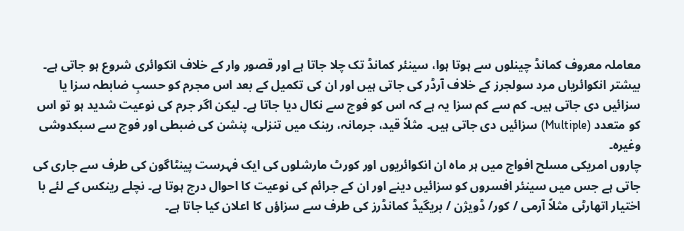معاملہ معروف کمانڈ چینلوں سے ہوتا ہوا، سینئر کمانڈ تک چلا جاتا ہے اور قصور وار کے خلاف انکوائری شروع ہو جاتی ہے۔ بیشتر انکوائریاں مرد سولجرز کے خلاف آرڈر کی جاتی ہیں اور ان کی تکمیل کے بعد اس مجرم کو حسبِ ضابطہ سزا یا سزائیں دی جاتی ہیں۔ کم سے کم سزا یہ ہے کہ اس کو فوج سے نکال دیا جاتا ہے۔ لیکن اگر جرم کی نوعیت شدید ہو تو اس کو متعدد (Multiple) سزائیں دی جاتی ہیں۔ مثلاً قید، جرمانہ، رینک میں تنزلی، پنشن کی ضبطی اور فوج سے سبکدوشی وغیرہ۔
چاروں امریکی مسلح افواج میں ہر ماہ ان انکوائریوں اور کورٹ مارشلوں کی ایک فہرست پینٹاگون کی طرف سے جاری کی جاتی ہے جس میں سینئر افسروں کو سزائیں دینے اور ان کے جرائم کی نوعیت کا احوال درج ہوتا ہے۔ نچلے رینکس کے لئے با اختیار اتھارٹی مثلاً آرمی / کور/ ڈویژن / بریگیڈ کمانڈرز کی طرف سے سزاؤں کا اعلان کیا جاتا ہے۔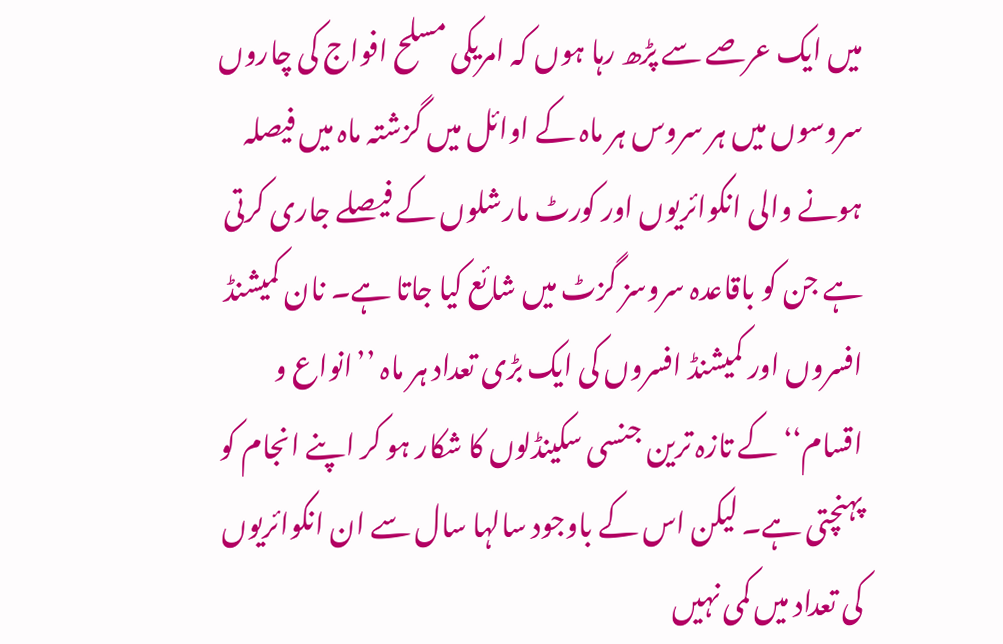میں ایک عرصے سے پڑھ رہا ہوں کہ امریکی مسلح افواج کی چاروں سروسوں میں ہر سروس ہر ماہ کے اوائل میں گزشتہ ماہ میں فیصلہ ہونے والی انکوائریوں اور کورٹ مارشلوں کے فیصلے جاری کرتی ہے جن کو باقاعدہ سروسز گزٹ میں شائع کیا جاتا ہے۔ نان کمیشنڈ افسروں اور کمیشنڈ افسروں کی ایک بڑی تعداد ہر ماہ ’’انواع و اقسام‘‘ کے تازہ ترین جنسی سکینڈلوں کا شکار ہو کر اپنے انجام کو پہنچتی ہے۔ لیکن اس کے باوجود سالہا سال سے ان انکوائریوں کی تعداد میں کمی نہیں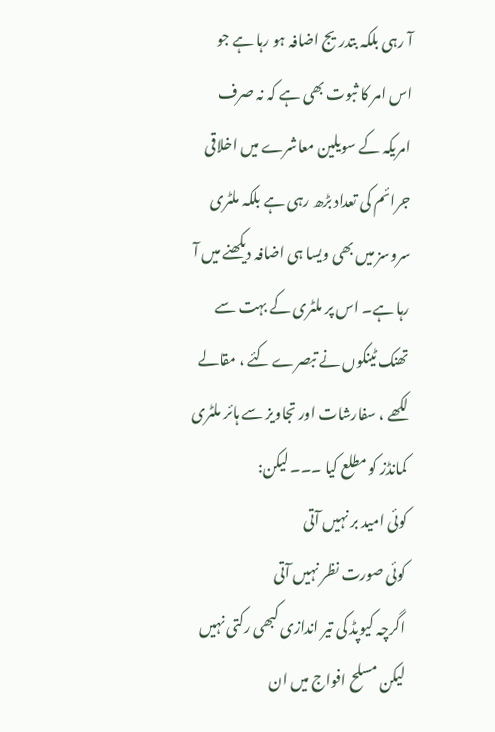آ رہی بلکہ بتدریج اضافہ ہو رہا ہے جو اس امر کا ثبوت بھی ہے کہ نہ صرف امریکہ کے سویلین معاشرے میں اخلاقی جرائم کی تعداد بڑھ رہی ہے بلکہ ملٹری سروسز میں بھی ویسا ہی اضافہ دیکھنے میں آ رہا ہے۔ اس پر ملٹری کے بہت سے تھنک ٹینکوں نے تبصرے کئے ، مقالے لکھے ، سفارشات اور تجاویز سے ہائر ملٹری کمانڈز کو مطلع کیا ۔۔۔ لیکن:
کوئی امید بر نہیں آتی
کوئی صورت نظر نہیں آتی
اگرچہ کیوپڈ کی تیر اندازی کبھی رکتی نہیں لیکن مسلح افواج میں ان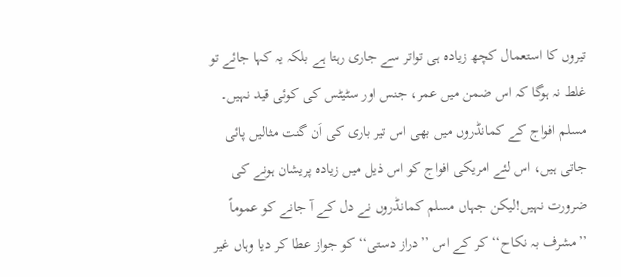تیروں کا استعمال کچھ زیادہ ہی تواتر سے جاری رہتا ہے بلکہ یہ کہا جائے تو غلط نہ ہوگا کہ اس ضمن میں عمر، جنس اور سٹیٹس کی کوئی قید نہیں۔ مسلم افواج کے کمانڈروں میں بھی اس تیر باری کی اَن گنت مثالیں پائی جاتی ہیں، اس لئے امریکی افواج کو اس ذیل میں زیادہ پریشان ہونے کی ضرورت نہیں!لیکن جہاں مسلم کمانڈروں نے دل کے آ جانے کو عموماً ’’مشرف بہ نکاح‘‘ کر کے اس ’’دراز دستی‘‘ کو جواز عطا کر دیا وہاں غیر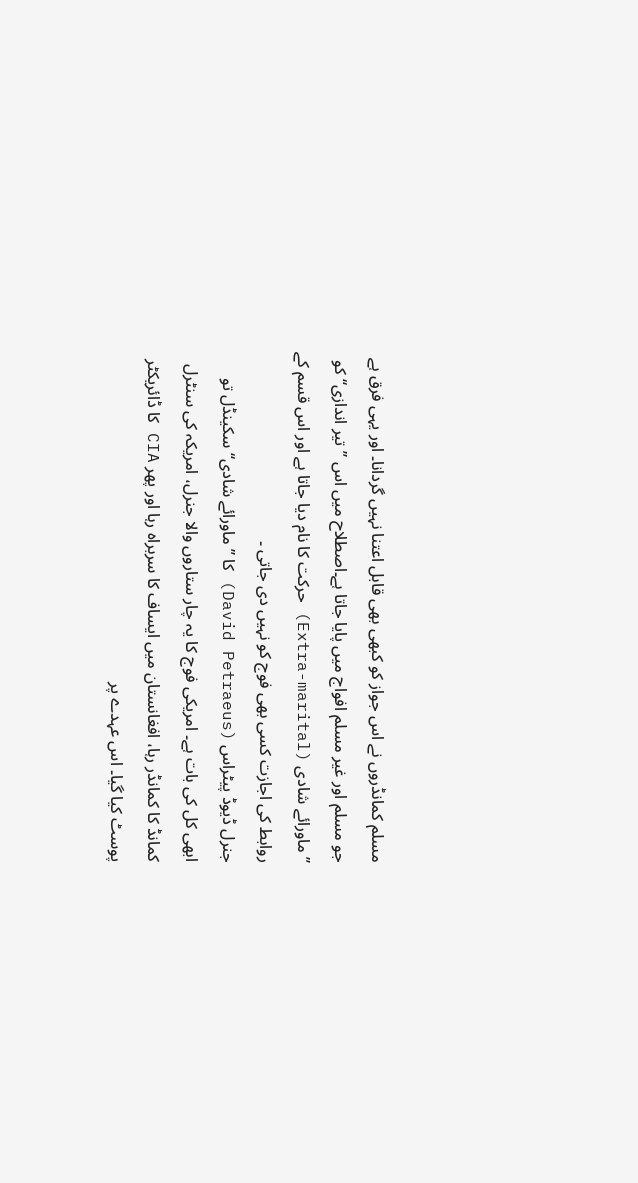مسلم کمانڈروں نے اس جواز کو کبھی بھی قابل اعتنا نہیں گردانا۔ اور یہی فرق ہے جو مسلم اور غیر مسلم افواج میں پایا جاتا ہے۔اصطلاح میں اس ’’تیر اندازی‘‘ کو ’’ماورائے شادی (Extra-marital) حرکت کا نام دیا جاتا ہے اور اس قسم کے روابط کی اجازت کسی بھی فوج کو نہیں دی جاتی ۔
جنرل ڈیوڈ پیٹراس (David Petraeus) کا ’’ماورائے شادی‘‘ سکینڈل تو ابھی کل کی بات ہے۔ امریکی فوج کا یہ چار ستاروں والا جنرل، امریکہ کی سنٹرل کمانڈ کا کمانڈر رہا، افغانستان میں ایساف کا سربراہ رہا اور پھر CIA کا ڈائریکٹر پوسٹ کیا گیا۔ اس عہدے پر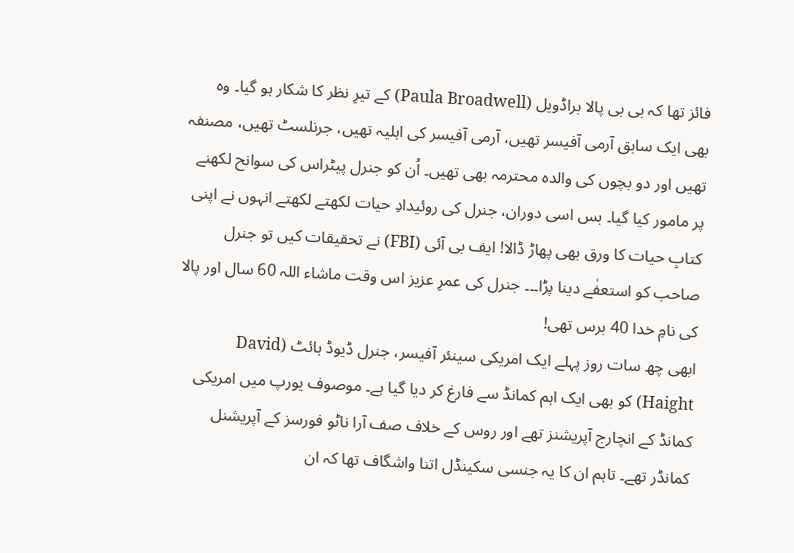فائز تھا کہ بی بی پالا براڈویل (Paula Broadwell) کے تیرِ نظر کا شکار ہو گیا۔ وہ بھی ایک سابق آرمی آفیسر تھیں، آرمی آفیسر کی اہلیہ تھیں، جرنلسٹ تھیں، مصنفہ تھیں اور دو بچوں کی والدہ محترمہ بھی تھیں۔ اُن کو جنرل پیٹراس کی سوانح لکھنے پر مامور کیا گیا۔ بس اسی دوران، جنرل کی روئیدادِ حیات لکھتے لکھتے انہوں نے اپنی کتابِ حیات کا ورق بھی پھاڑ ڈالا! ایف بی آئی (FBI) نے تحقیقات کیں تو جنرل صاحب کو استعفٰے دینا پڑا۔۔۔ جنرل کی عمرِ عزیز اس وقت ماشاء اللہ 60 سال اور پالا کی نامِ خدا 40 برس تھی!
ابھی چھ سات روز پہلے ایک امریکی سینئر آفیسر، جنرل ڈیوڈ ہائٹ (David Haight) کو بھی ایک اہم کمانڈ سے فارغ کر دیا گیا ہے۔ موصوف یورپ میں امریکی کمانڈ کے انچارج آپریشنز تھے اور روس کے خلاف صف آرا ناٹو فورسز کے آپریشنل کمانڈر تھے۔ تاہم ان کا یہ جنسی سکینڈل اتنا واشگاف تھا کہ ان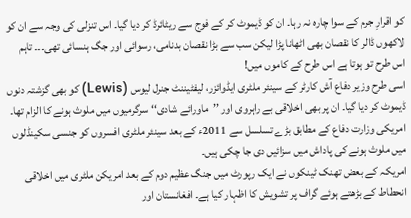کو اقرارِ جرم کے سوا چارہ نہ رہا۔ ان کو ڈیموٹ کر کے فوج سے ریٹائرڈ کر دیا گیا۔ اس تنزلی کی وجہ سے ان کو لاکھوں ڈالر کا نقصان بھی اٹھانا پڑا لیکن سب سے بڑا نقصان بدنامی، رسوائی اور جگ ہنسائی تھی۔۔۔ تاہم اس طرح تو ہوتا ہے اس طرح کے کاموں میں!
اسی طرح وزیر دفاع آش کارٹر کے سینئر ملٹری ایڈوائزر، لیفٹیننٹ جنرل لیوس (Lewis) کو بھی گزشتہ دنوں ڈیموٹ کر دیا گیا۔ ان پر بھی اخلاقی بے راہروی اور ’’ماورائے شادی‘‘ سرگرمیوں میں ملوث ہونے کا الزام تھا۔ امریکی وزارت دفاع کے مطابق بڑے تسلسل سے 2011ء کے بعد سینئر ملٹری افسروں کو جنسی سکینڈلوں میں ملوث ہونے کی پاداش میں سزائیں دی جا چکی ہیں۔
امریکہ کے بعض تھنک ٹینکوں نے ایک رپورٹ میں جنگ عظیم دوم کے بعد امریکن ملٹری میں اخلاقی انحطاط کے بڑھتے ہوئے گراف پر تشویش کا اظہار کیا ہے۔ افغانستان اور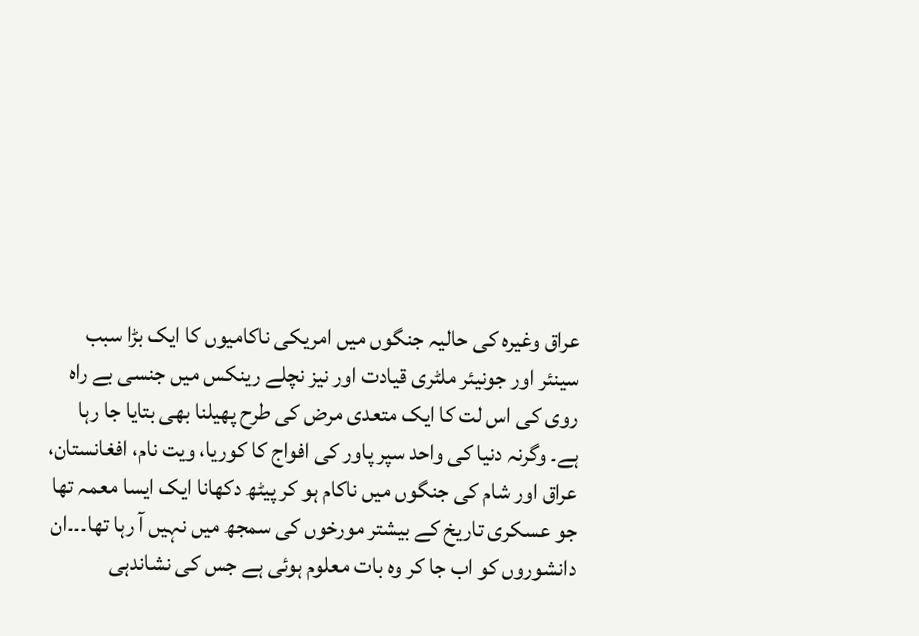عراق وغیرہ کی حالیہ جنگوں میں امریکی ناکامیوں کا ایک بڑا سبب سینئر اور جونیئر ملٹری قیادت اور نیز نچلے رینکس میں جنسی بے راہ روی کی اس لت کا ایک متعدی مرض کی طرح پھیلنا بھی بتایا جا رہا ہے۔ وگرنہ دنیا کی واحد سپر پاور کی افواج کا کوریا، ویت نام، افغانستان، عراق اور شام کی جنگوں میں ناکام ہو کر پیٹھ دکھانا ایک ایسا معمہ تھا جو عسکری تاریخ کے بیشتر مورخوں کی سمجھ میں نہیں آ رہا تھا۔۔۔ان دانشوروں کو اب جا کر وہ بات معلوم ہوئی ہے جس کی نشاندہی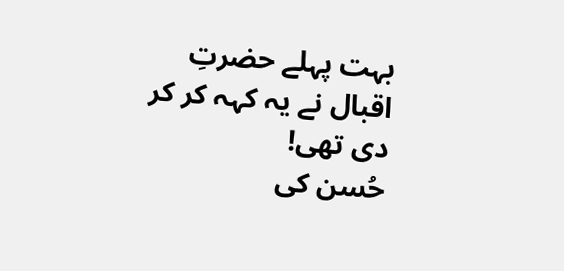بہت پہلے حضرتِ اقبال نے یہ کہہ کر کر دی تھی!
حُسن کی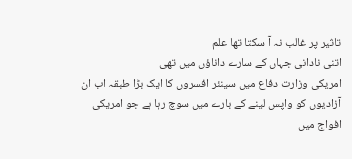تاثیر پر غالب نہ آ سکتا تھا علم
اتنی نادانی جہاں کے سارے داناؤں میں تھی
امریکی وزارت دفاع میں سینئر افسروں کا ایک بڑا طبقہ اب ان آزادیوں کو واپس لینے کے بارے میں سوچ رہا ہے جو امریکی افواج میں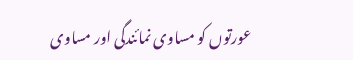عورتوں کو مساوی نمائندگی اور مساوی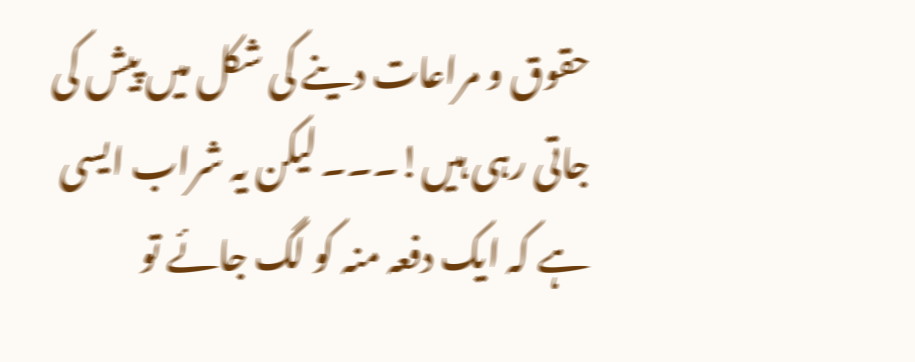حقوق و مراعات دینے کی شکل میں پیش کی جاتی رہی ہیں!۔۔۔ لیکن یہ شراب ایسی ہے کہ ایک دفعہ منہ کو لگ جائے تو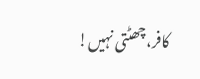کافر،چھٹتی نہیں!